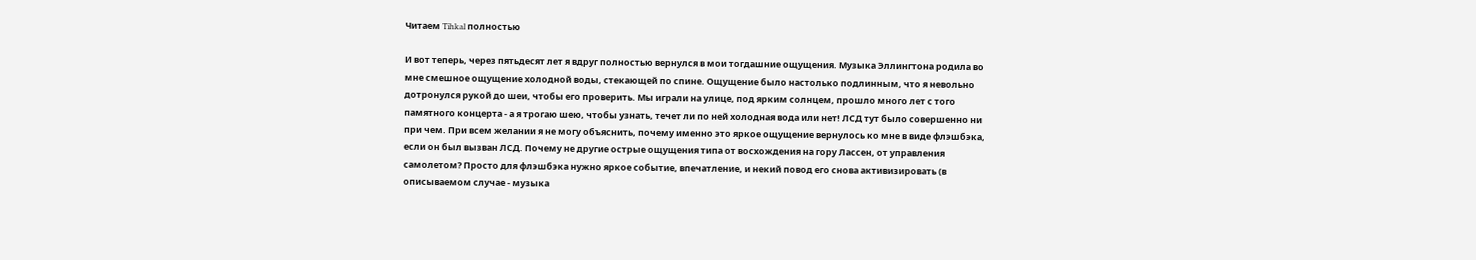Читаем Tihkal полностью

И вот теперь, через пятьдесят лет я вдруг полностью вернулся в мои тогдашние ощущения. Музыка Эллингтона родила во мне смешное ощущение холодной воды, стекающей по спине. Ощущение было настолько подлинным, что я невольно дотронулся рукой до шеи, чтобы его проверить. Мы играли на улице, под ярким солнцем, прошло много лет с того памятного концерта - а я трогаю шею, чтобы узнать, течет ли по ней холодная вода или нет! ЛСД тут было совершенно ни при чем. При всем желании я не могу объяснить, почему именно это яркое ощущение вернулось ко мне в виде флэшбэка, если он был вызван ЛСД. Почему не другие острые ощущения типа от восхождения на гору Лассен, от управления самолетом? Просто для флэшбэка нужно яркое событие, впечатление, и некий повод его снова активизировать (в описываемом случае - музыка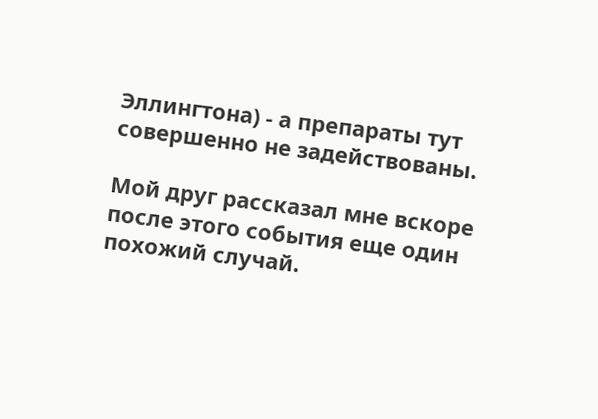Эллингтона) - а препараты тут совершенно не задействованы.

Мой друг рассказал мне вскоре после этого события еще один похожий случай.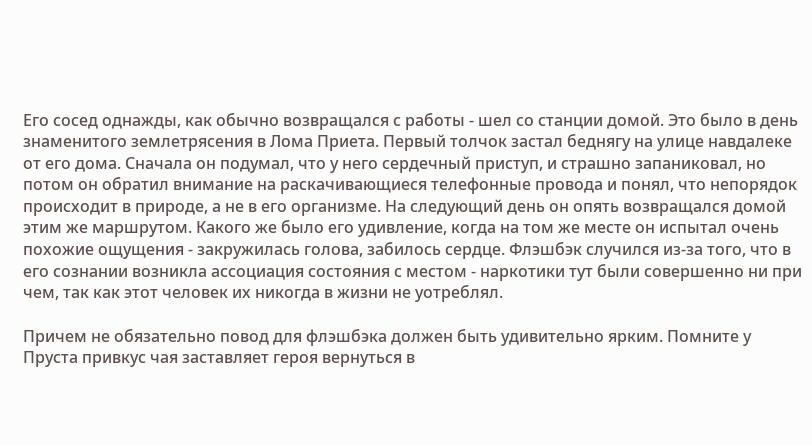Его сосед однажды, как обычно возвращался с работы - шел со станции домой. Это было в день знаменитого землетрясения в Лома Приета. Первый толчок застал беднягу на улице навдалеке от его дома. Сначала он подумал, что у него сердечный приступ, и страшно запаниковал, но потом он обратил внимание на раскачивающиеся телефонные провода и понял, что непорядок происходит в природе, а не в его организме. На следующий день он опять возвращался домой этим же маршрутом. Какого же было его удивление, когда на том же месте он испытал очень похожие ощущения - закружилась голова, забилось сердце. Флэшбэк случился из-за того, что в его сознании возникла ассоциация состояния с местом - наркотики тут были совершенно ни при чем, так как этот человек их никогда в жизни не уотреблял.

Причем не обязательно повод для флэшбэка должен быть удивительно ярким. Помните у Пруста привкус чая заставляет героя вернуться в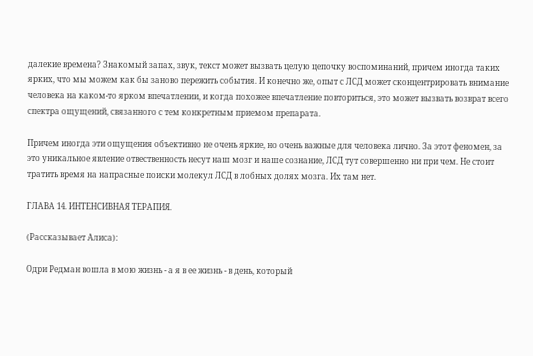далекие времена? Знакомый запах, звук, текст может вызвать целую цепочку воспоминаний, причем иногда таких ярких, что мы можем как бы заново пережить события. И конечно же, опыт с ЛСД может сконцентрировать внимание человека на каком-то ярком впечатлении, и когда похожее впечатление повториться, это может вызвать возврат всего спектра ощущений, связанного с тем конкретным приемом препарата.

Причем иногда эти ощущения объективно не очень яркие, но очень важные для человека лично. За этот феномен, за это уникальное явление отвественность несут наш мозг и наше сознание, ЛСД тут совершенно ни при чем. Не стоит тратить время на напрасные поиски молекул ЛСД в лобных долях мозга. Их там нет.

ГЛАВА 14. ИНТЕНСИВНАЯ ТЕРАПИЯ.

(Рассказывает Алиса):

Одри Редман вошла в мою жизнь - а я в ее жизнь - в день, который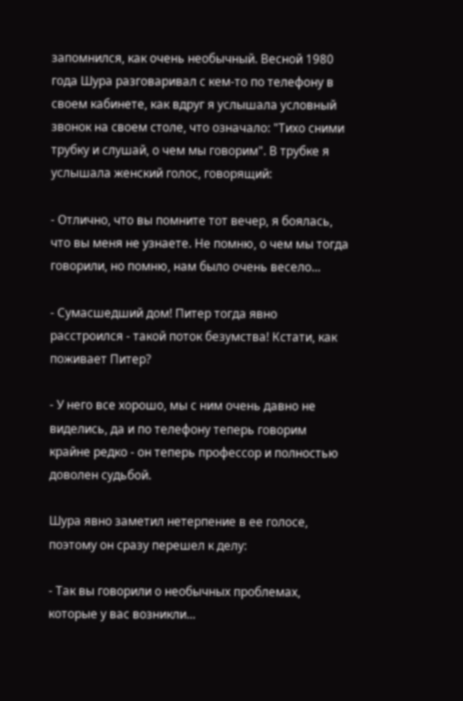запомнился, как очень необычный. Весной 1980 года Шура разговаривал с кем-то по телефону в своем кабинете, как вдруг я услышала условный звонок на своем столе, что означало: "Тихо сними трубку и слушай, о чем мы говорим". В трубке я услышала женский голос, говорящий:

- Отлично, что вы помните тот вечер, я боялась, что вы меня не узнаете. Не помню, о чем мы тогда говорили, но помню, нам было очень весело...

- Сумасшедший дом! Питер тогда явно расстроился - такой поток безумcтва! Кстати, как поживает Питер?

- У него все хорошо, мы с ним очень давно не виделись, да и по телефону теперь говорим крайне редко - он теперь профессор и полностью доволен судьбой.

Шура явно заметил нетерпение в ее голосе, поэтому он сразу перешел к делу:

- Так вы говорили о необычных проблемах, которые у вас возникли...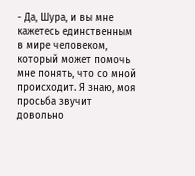- Да, Шура, и вы мне кажетесь единственным в мире человеком, который может помочь мне понять, что со мной происходит. Я знаю, моя просьба звучит довольно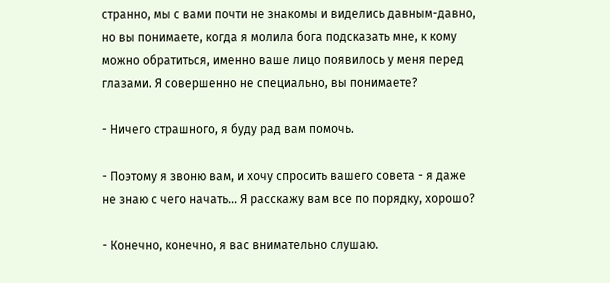странно, мы с вами почти не знакомы и виделись давным-давно, но вы понимаете, когда я молила бога подсказать мне, к кому можно обратиться, именно ваше лицо появилось у меня перед глазами. Я совершенно не специально, вы понимаете?

- Ничего страшного, я буду рад вам помочь.

- Поэтому я звоню вам, и хочу спросить вашего совета - я даже не знаю с чего начать... Я расскажу вам все по порядку, хорошо?

- Конечно, конечно, я вас внимательно слушаю.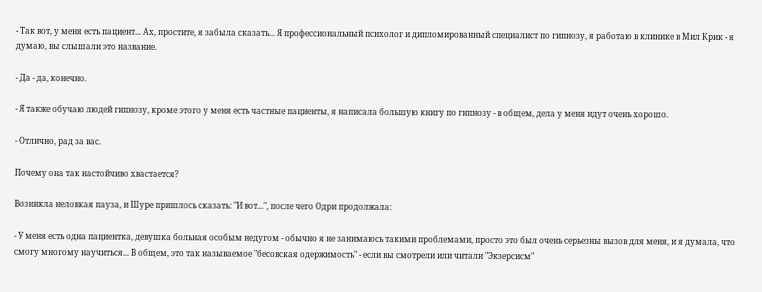- Так вот, у меня есть пациент... Ах, простите, я забыла сказать... Я профессиональный психолог и дипломированный специалист по гипнозу, я работаю в клинике в Мил Крик - я думаю, вы слышали это название.

- Да - да, конечно.

- Я также обучаю людей гипнозу, кроме этого у меня есть частные пациенты, я написала большую книгу по гипнозу - в общем, дела у меня идут очень хорошо.

- Отлично, рад за вас.

Почему она так настойчиво хвастается?

Возникла неловкая пауза, и Шуре пришлось сказать: "И вот...", после чего Одри продолжала:

- У меня есть одна пациентка, девушка больная особым недугом - обычно я не занимаюсь такими проблемами, просто это был очень серьезны вызов для меня, и я думала, что смогу многому научиться... В общем, это так называемое "бесовская одержимость" - если вы смотрели или читали "Экзерсисм"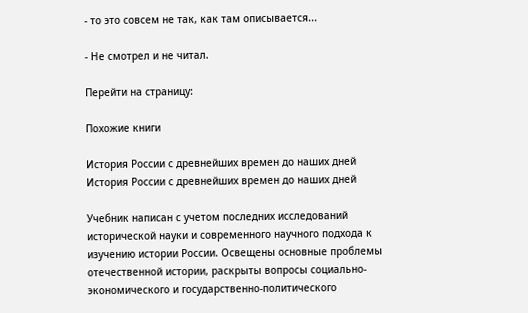- то это совсем не так, как там описывается...

- Не смотрел и не читал.

Перейти на страницу:

Похожие книги

История России с древнейших времен до наших дней
История России с древнейших времен до наших дней

Учебник написан с учетом последних исследований исторической науки и современного научного подхода к изучению истории России. Освещены основные проблемы отечественной истории, раскрыты вопросы социально-экономического и государственно-политического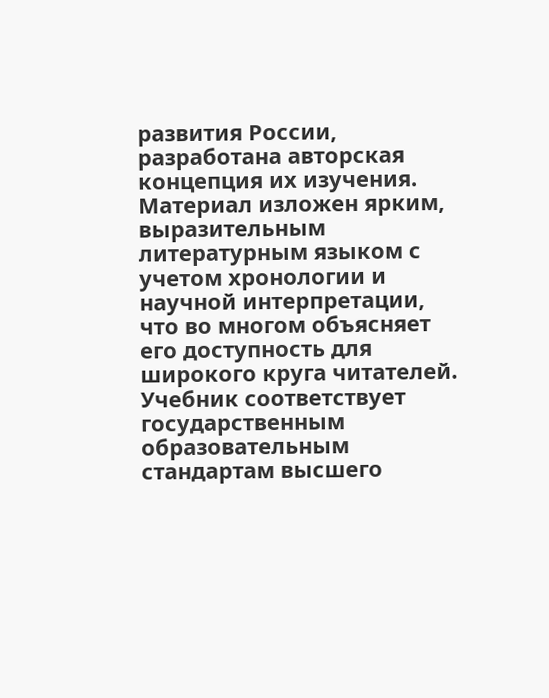развития России, разработана авторская концепция их изучения. Материал изложен ярким, выразительным литературным языком с учетом хронологии и научной интерпретации, что во многом объясняет его доступность для широкого круга читателей. Учебник соответствует государственным образовательным стандартам высшего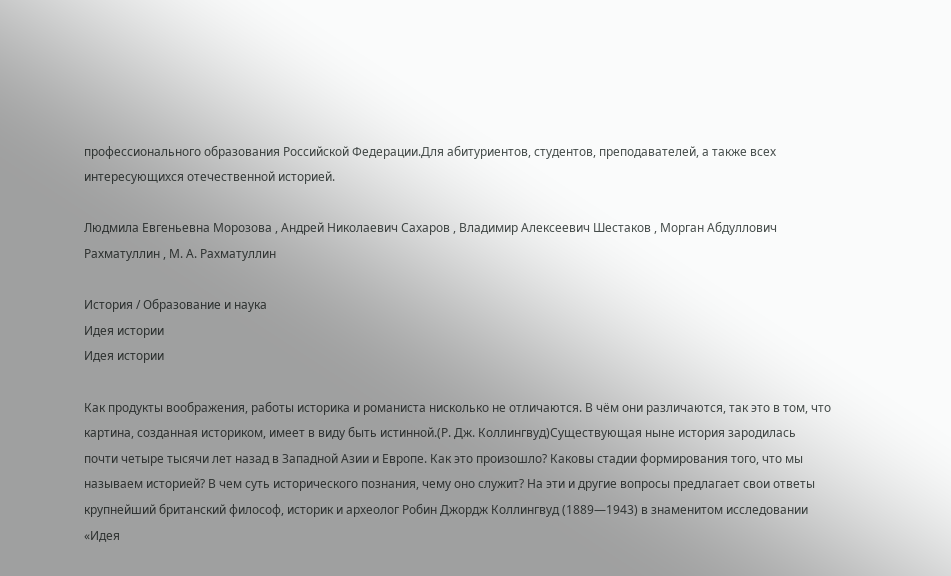профессионального образования Российской Федерации.Для абитуриентов, студентов, преподавателей, а также всех интересующихся отечественной историей.

Людмила Евгеньевна Морозова , Андрей Николаевич Сахаров , Владимир Алексеевич Шестаков , Морган Абдуллович Рахматуллин , М. А. Рахматуллин

История / Образование и наука
Идея истории
Идея истории

Как продукты воображения, работы историка и романиста нисколько не отличаются. В чём они различаются, так это в том, что картина, созданная историком, имеет в виду быть истинной.(Р. Дж. Коллингвуд)Существующая ныне история зародилась почти четыре тысячи лет назад в Западной Азии и Европе. Как это произошло? Каковы стадии формирования того, что мы называем историей? В чем суть исторического познания, чему оно служит? На эти и другие вопросы предлагает свои ответы крупнейший британский философ, историк и археолог Робин Джордж Коллингвуд (1889—1943) в знаменитом исследовании «Идея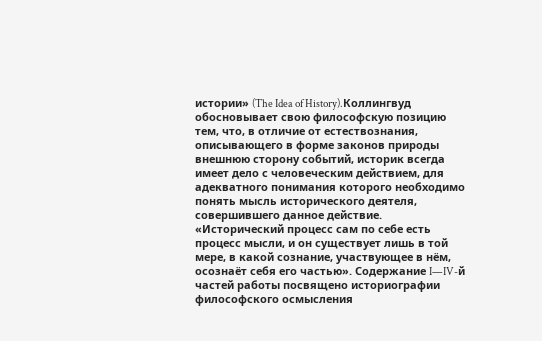истории» (The Idea of History).Коллингвуд обосновывает свою философскую позицию тем, что, в отличие от естествознания, описывающего в форме законов природы внешнюю сторону событий, историк всегда имеет дело с человеческим действием, для адекватного понимания которого необходимо понять мысль исторического деятеля, совершившего данное действие. «Исторический процесс сам по себе есть процесс мысли, и он существует лишь в той мере, в какой сознание, участвующее в нём, осознаёт себя его частью». Содержание I—IV-й частей работы посвящено историографии философского осмысления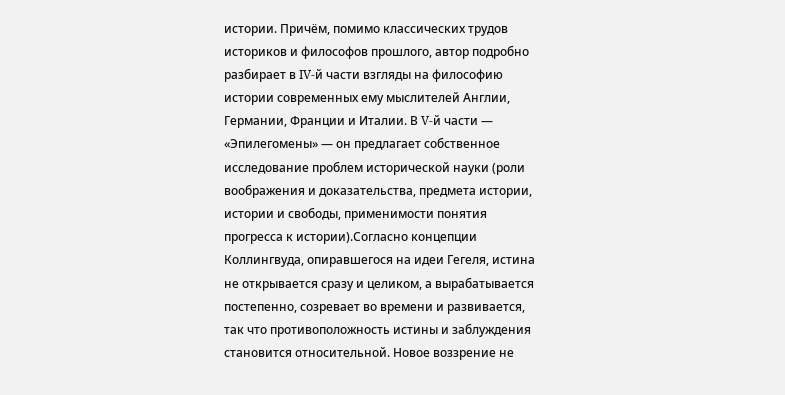истории. Причём, помимо классических трудов историков и философов прошлого, автор подробно разбирает в IV-й части взгляды на философию истории современных ему мыслителей Англии, Германии, Франции и Италии. В V-й части — «Эпилегомены» — он предлагает собственное исследование проблем исторической науки (роли воображения и доказательства, предмета истории, истории и свободы, применимости понятия прогресса к истории).Согласно концепции Коллингвуда, опиравшегося на идеи Гегеля, истина не открывается сразу и целиком, а вырабатывается постепенно, созревает во времени и развивается, так что противоположность истины и заблуждения становится относительной. Новое воззрение не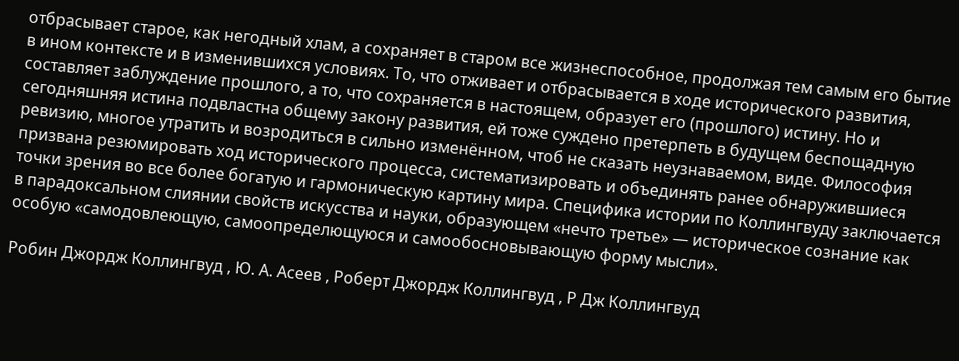отбрасывает старое, как негодный хлам, а сохраняет в старом все жизнеспособное, продолжая тем самым его бытие в ином контексте и в изменившихся условиях. То, что отживает и отбрасывается в ходе исторического развития, составляет заблуждение прошлого, а то, что сохраняется в настоящем, образует его (прошлого) истину. Но и сегодняшняя истина подвластна общему закону развития, ей тоже суждено претерпеть в будущем беспощадную ревизию, многое утратить и возродиться в сильно изменённом, чтоб не сказать неузнаваемом, виде. Философия призвана резюмировать ход исторического процесса, систематизировать и объединять ранее обнаружившиеся точки зрения во все более богатую и гармоническую картину мира. Специфика истории по Коллингвуду заключается в парадоксальном слиянии свойств искусства и науки, образующем «нечто третье» — историческое сознание как особую «самодовлеющую, самоопределющуюся и самообосновывающую форму мысли».

Робин Джордж Коллингвуд , Ю. А. Асеев , Роберт Джордж Коллингвуд , Р Дж Коллингвуд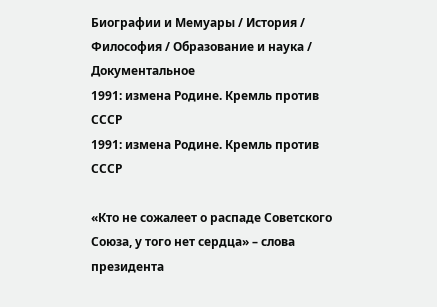Биографии и Мемуары / История / Философия / Образование и наука / Документальное
1991: измена Родине. Кремль против СССР
1991: измена Родине. Кремль против СССР

«Кто не сожалеет о распаде Советского Союза, у того нет сердца» – слова президента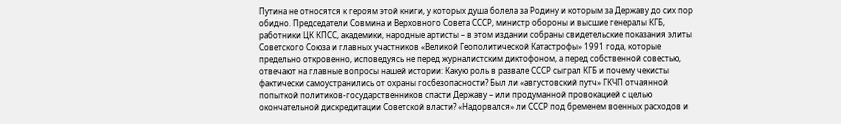Путина не относятся к героям этой книги, у которых душа болела за Родину и которым за Державу до сих пор обидно. Председатели Совмина и Верховного Совета СССР, министр обороны и высшие генералы КГБ, работники ЦК КПСС, академики, народные артисты – в этом издании собраны свидетельские показания элиты Советского Союза и главных участников «Великой Геополитической Катастрофы» 1991 года, которые предельно откровенно, исповедуясь не перед журналистским диктофоном, а перед собственной совестью, отвечают на главные вопросы нашей истории: Какую роль в развале СССР сыграл КГБ и почему чекисты фактически самоустранились от охраны госбезопасности? Был ли «августовский путч» ГКЧП отчаянной попыткой политиков-государственников спасти Державу – или продуманной провокацией с целью окончательной дискредитации Советской власти? «Надорвался» ли СССР под бременем военных расходов и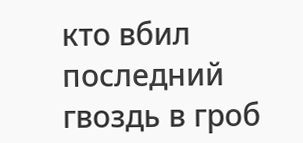кто вбил последний гвоздь в гроб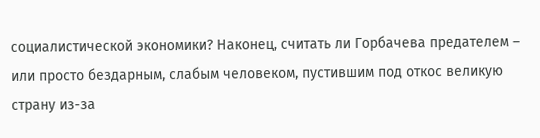социалистической экономики? Наконец, считать ли Горбачева предателем – или просто бездарным, слабым человеком, пустившим под откос великую страну из-за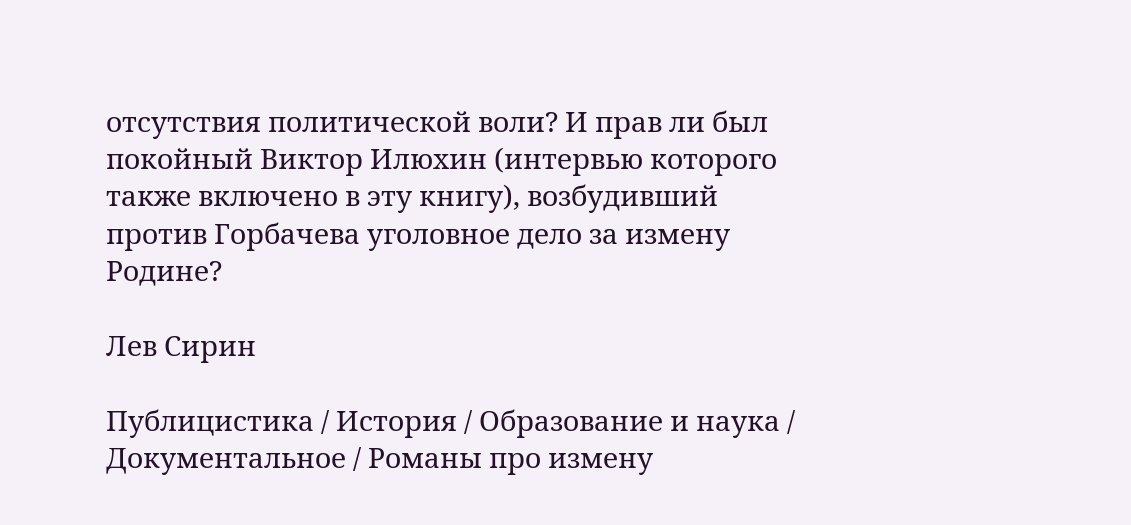отсутствия политической воли? И прав ли был покойный Виктор Илюхин (интервью которого также включено в эту книгу), возбудивший против Горбачева уголовное дело за измену Родине?

Лев Сирин

Публицистика / История / Образование и наука / Документальное / Романы про измену